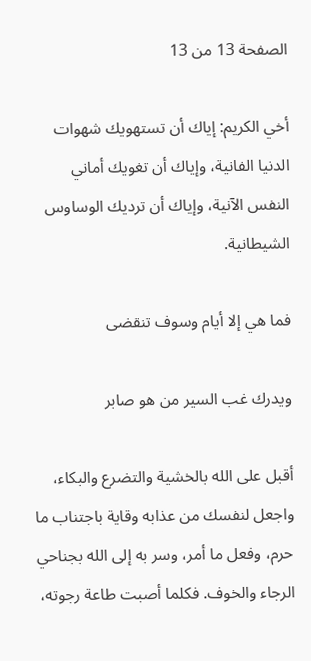الصفحة 13 من 13

أخي الكريم: إياك أن تستهويك شهوات الدنيا الفانية، وإياك أن تغويك أماني النفس الآنية، وإياك أن ترديك الوساوس الشيطانية.

فما هي إلا أيام وسوف تنقضى

ويدرك غب السير من هو صابر

أقبل على الله بالخشية والتضرع والبكاء، واجعل لنفسك من عذابه وقاية باجتناب ما حرم، وفعل ما أمر، وسر به إلى الله بجناحي الرجاء والخوف. فكلما أصبت طاعة رجوته،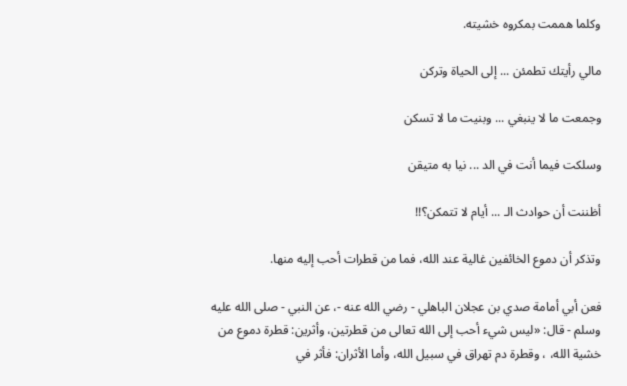وكلما هممت بمكروه خشيته.

مالي رأيتك تطمئن ... إلى الحياة وتركن

وجمعت ما لا ينبغي ... وبنيت ما لا تسكن

وسلكت فيما أنت في الد ... نيا به متيقن

أظننت أن حوادث الـ ... أيام لا تتمكن؟!!

وتذكر أن دموع الخائفين غالية عند الله، فما من قطرات أحب إليه منها.

فعن أبي أمامة صدي بن عجلان الباهلي - رضي الله عنه -، عن النبي - صلى الله عليه وسلم - قال: «ليس شيء أحب إلى الله تعالى من قطرتين، وأثرين: قطرة دموع من خشية الله، ، وقطرة دم تهراق في سبيل الله، وأما الأثران: فأثر في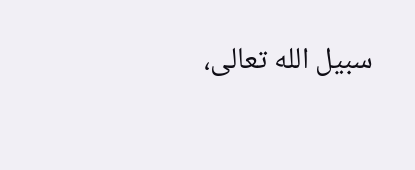سبيل الله تعالى،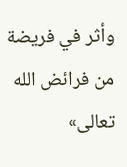وأثر في فريضة من فرائض الله تعالى»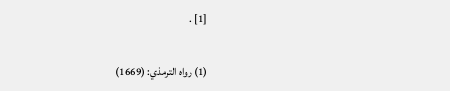[1] .

(1) رواه الترمذي: (1669)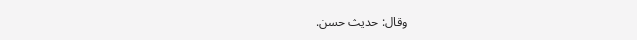وقال: حديث حسن.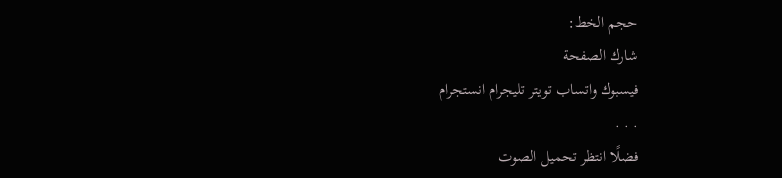حجم الخط:
شارك الصفحة
فيسبوك واتساب تويتر تليجرام انستجرام
. . .
فضلًا انتظر تحميل الصوت